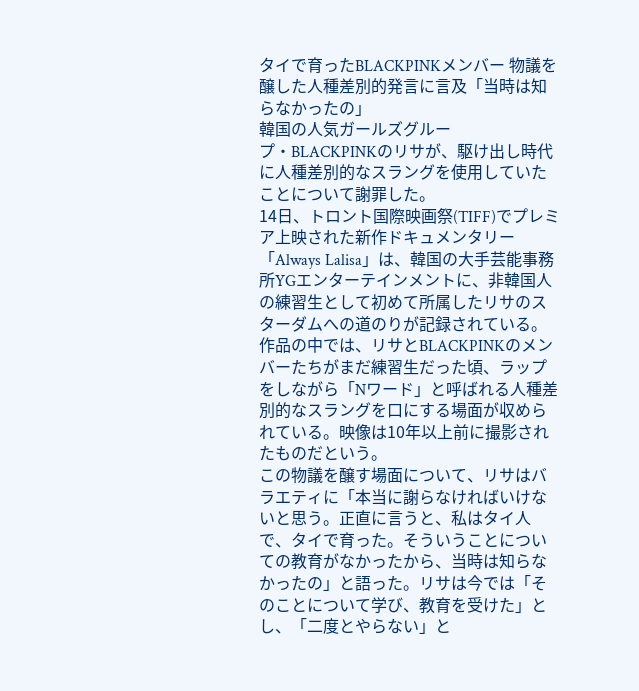タイで育ったBLACKPINKメンバー 物議を醸した人種差別的発言に言及「当時は知らなかったの」
韓国の人気ガールズグループ・BLACKPINKのリサが、駆け出し時代に人種差別的なスラングを使用していたことについて謝罪した。
14日、トロント国際映画祭(TIFF)でプレミア上映された新作ドキュメンタリー「Always Lalisa」は、韓国の大手芸能事務所YGエンターテインメントに、非韓国人の練習生として初めて所属したリサのスターダムへの道のりが記録されている。
作品の中では、リサとBLACKPINKのメンバーたちがまだ練習生だった頃、ラップをしながら「Nワード」と呼ばれる人種差別的なスラングを口にする場面が収められている。映像は10年以上前に撮影されたものだという。
この物議を醸す場面について、リサはバラエティに「本当に謝らなければいけないと思う。正直に言うと、私はタイ人で、タイで育った。そういうことについての教育がなかったから、当時は知らなかったの」と語った。リサは今では「そのことについて学び、教育を受けた」とし、「二度とやらない」と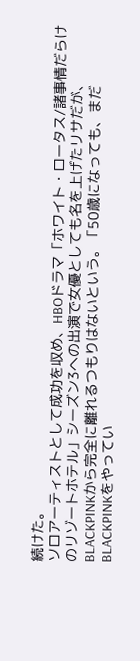続けた。
ソロアーティストとして成功を収め、HBOドラマ「ホワイト・ロータス/諸事情だらけのリゾートホテル」シーズン3への出演で女優としても名を上げたリサだが、BLACKPINKから完全に離れるつもりはないという。「50歳になっても、まだBLACKPINKをやってい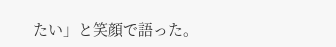たい」と笑顔で語った。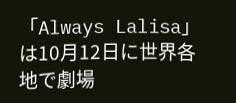「Always Lalisa」は10月12日に世界各地で劇場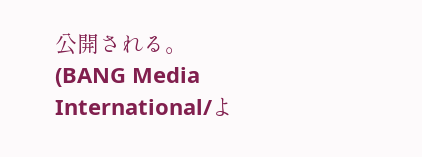公開される。
(BANG Media International/よ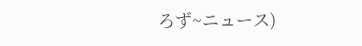ろず~ニュース)